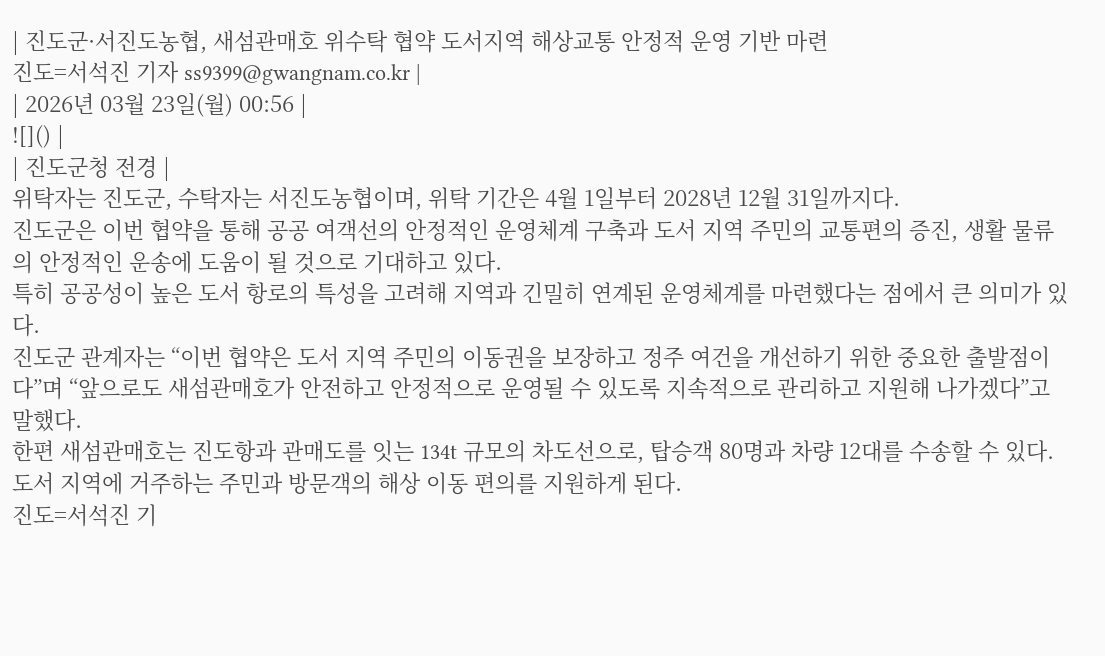| 진도군·서진도농협, 새섬관매호 위수탁 협약 도서지역 해상교통 안정적 운영 기반 마련
진도=서석진 기자 ss9399@gwangnam.co.kr |
| 2026년 03월 23일(월) 00:56 |
![]() |
| 진도군청 전경 |
위탁자는 진도군, 수탁자는 서진도농협이며, 위탁 기간은 4월 1일부터 2028년 12월 31일까지다.
진도군은 이번 협약을 통해 공공 여객선의 안정적인 운영체계 구축과 도서 지역 주민의 교통편의 증진, 생활 물류의 안정적인 운송에 도움이 될 것으로 기대하고 있다.
특히 공공성이 높은 도서 항로의 특성을 고려해 지역과 긴밀히 연계된 운영체계를 마련했다는 점에서 큰 의미가 있다.
진도군 관계자는 “이번 협약은 도서 지역 주민의 이동권을 보장하고 정주 여건을 개선하기 위한 중요한 출발점이다”며 “앞으로도 새섬관매호가 안전하고 안정적으로 운영될 수 있도록 지속적으로 관리하고 지원해 나가겠다”고 말했다.
한편 새섬관매호는 진도항과 관매도를 잇는 134t 규모의 차도선으로, 탑승객 80명과 차량 12대를 수송할 수 있다. 도서 지역에 거주하는 주민과 방문객의 해상 이동 편의를 지원하게 된다.
진도=서석진 기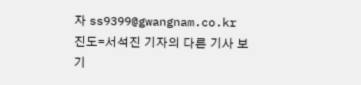자 ss9399@gwangnam.co.kr
진도=서석진 기자의 다른 기사 보기